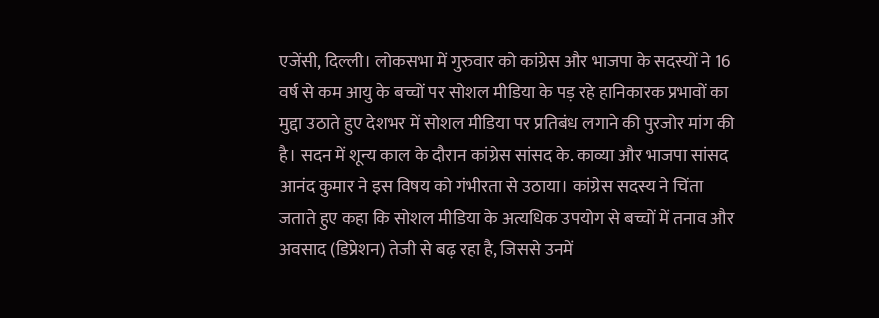एजेंसी, दिल्ली। लोकसभा में गुरुवार को कांग्रेस और भाजपा के सदस्यों ने 16 वर्ष से कम आयु के बच्चों पर सोशल मीडिया के पड़ रहे हानिकारक प्रभावों का मुद्दा उठाते हुए देशभर में सोशल मीडिया पर प्रतिबंध लगाने की पुरजोर मांग की है। सदन में शून्य काल के दौरान कांग्रेस सांसद के. काव्या और भाजपा सांसद आनंद कुमार ने इस विषय को गंभीरता से उठाया। कांग्रेस सदस्य ने चिंता जताते हुए कहा कि सोशल मीडिया के अत्यधिक उपयोग से बच्चों में तनाव और अवसाद (डिप्रेशन) तेजी से बढ़ रहा है, जिससे उनमें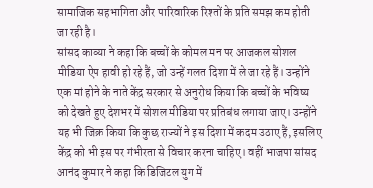सामाजिक सहभागिता और पारिवारिक रिश्तों के प्रति समझ कम होती जा रही है।
सांसद काव्या ने कहा कि बच्चों के कोमल मन पर आजकल सोशल मीडिया ऐप हावी हो रहे हैं, जो उन्हें गलत दिशा में ले जा रहे हैं। उन्होंने एक मां होने के नाते केंद्र सरकार से अनुरोध किया कि बच्चों के भविष्य को देखते हुए देशभर में सोशल मीडिया पर प्रतिबंध लगाया जाए। उन्होंने यह भी जिक्र किया कि कुछ राज्यों ने इस दिशा में कदम उठाए हैं, इसलिए केंद्र को भी इस पर गंभीरता से विचार करना चाहिए। वहीं भाजपा सांसद आनंद कुमार ने कहा कि डिजिटल युग में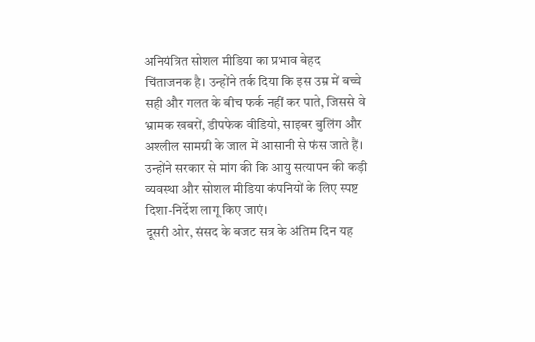अनियंत्रित सोशल मीडिया का प्रभाव बेहद चिंताजनक है। उन्होंने तर्क दिया कि इस उम्र में बच्चे सही और गलत के बीच फर्क नहीं कर पाते, जिससे वे भ्रामक खबरों, डीपफेक वीडियो, साइबर बुलिंग और अश्लील सामग्री के जाल में आसानी से फंस जाते हैं। उन्होंने सरकार से मांग की कि आयु सत्यापन की कड़ी व्यवस्था और सोशल मीडिया कंपनियों के लिए स्पष्ट दिशा-निर्देश लागू किए जाएं।
दूसरी ओर, संसद के बजट सत्र के अंतिम दिन यह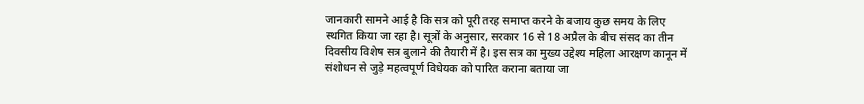जानकारी सामने आई है कि सत्र को पूरी तरह समाप्त करने के बजाय कुछ समय के लिए स्थगित किया जा रहा है। सूत्रों के अनुसार, सरकार 16 से 18 अप्रैल के बीच संसद का तीन दिवसीय विशेष सत्र बुलाने की तैयारी में है। इस सत्र का मुख्य उद्देश्य महिला आरक्षण कानून में संशोधन से जुड़े महत्वपूर्ण विधेयक को पारित कराना बताया जा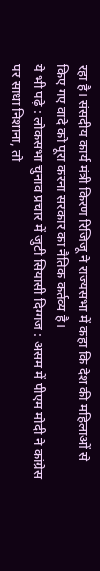रहा है। संसदीय कार्य मंत्री किरण रिजिजू ने राज्यसभा में कहा कि देश की महिलाओं से किए गए वादे को पूरा करना सरकार का नैतिक कर्तव्य है।
ये भी पढ़े : लोकसभा चुनाव प्रचार में जुटी सियासी दिग्गज : असम में पीएम मोदी ने कांग्रेस पर साधा निशाना, तो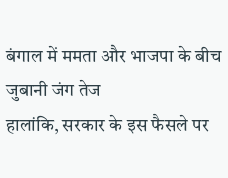बंगाल में ममता और भाजपा के बीच जुबानी जंग तेज
हालांकि, सरकार के इस फैसले पर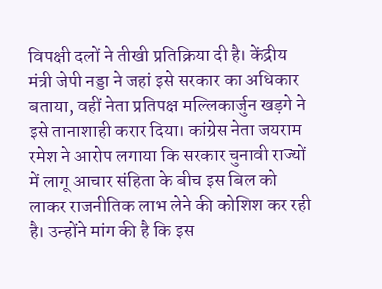विपक्षी दलों ने तीखी प्रतिक्रिया दी है। केंद्रीय मंत्री जेपी नड्डा ने जहां इसे सरकार का अधिकार बताया, वहीं नेता प्रतिपक्ष मल्लिकार्जुन खड़गे ने इसे तानाशाही करार दिया। कांग्रेस नेता जयराम रमेश ने आरोप लगाया कि सरकार चुनावी राज्यों में लागू आचार संहिता के बीच इस बिल को लाकर राजनीतिक लाभ लेने की कोशिश कर रही है। उन्होंने मांग की है कि इस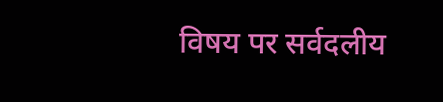विषय पर सर्वदलीय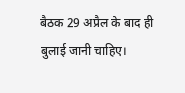बैठक 29 अप्रैल के बाद ही बुलाई जानी चाहिए।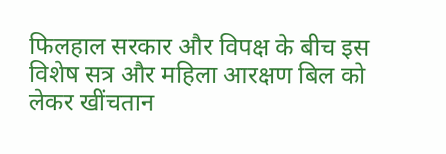फिलहाल सरकार और विपक्ष के बीच इस विशेष सत्र और महिला आरक्षण बिल को लेकर खींचतान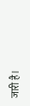जारी है।